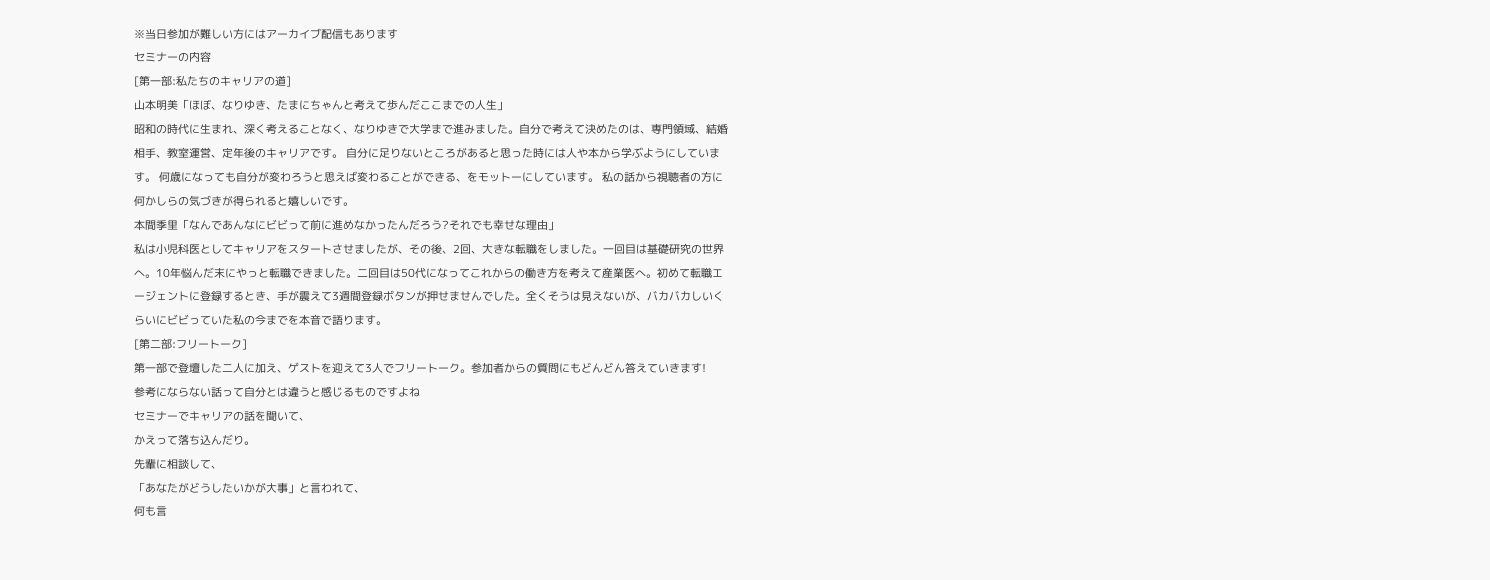※当日参加が難しい方にはアーカイブ配信もあります
セミナーの内容
[第一部:私たちのキャリアの道]
山本明美「ほぼ、なりゆき、たまにちゃんと考えて歩んだここまでの人生」
昭和の時代に生まれ、深く考えることなく、なりゆきで大学まで進みました。自分で考えて決めたのは、専門領域、結婚相手、教室運営、定年後のキャリアです。 自分に足りないところがあると思った時には人や本から学ぶようにしています。 何歳になっても自分が変わろうと思えば変わることができる、をモットーにしています。 私の話から視聴者の方に何かしらの気づきが得られると嬉しいです。
本間季里「なんであんなにビビって前に進めなかったんだろう?それでも幸せな理由」
私は小児科医としてキャリアをスタートさせましたが、その後、2回、大きな転職をしました。一回目は基礎研究の世界へ。10年悩んだ末にやっと転職できました。二回目は50代になってこれからの働き方を考えて産業医へ。初めて転職エージェントに登録するとき、手が震えて3週間登録ボタンが押せませんでした。全くそうは見えないが、バカバカしいくらいにビビっていた私の今までを本音で語ります。
[第二部:フリートーク]
第一部で登壇した二人に加え、ゲストを迎えて3人でフリートーク。参加者からの質問にもどんどん答えていきます!
参考にならない話って自分とは違うと感じるものですよね
セミナーでキャリアの話を聞いて、
かえって落ち込んだり。
先輩に相談して、
「あなたがどうしたいかが大事」と言われて、
何も言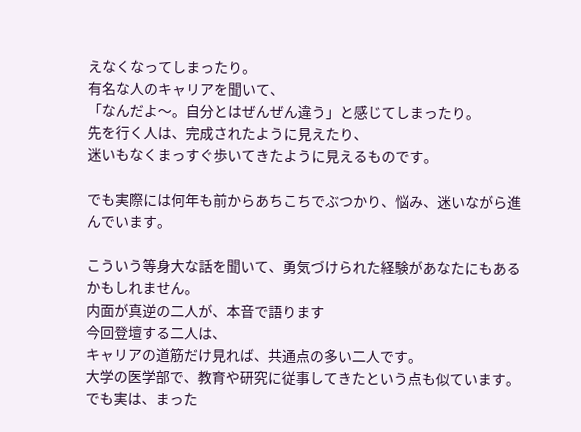えなくなってしまったり。
有名な人のキャリアを聞いて、
「なんだよ〜。自分とはぜんぜん違う」と感じてしまったり。
先を行く人は、完成されたように見えたり、
迷いもなくまっすぐ歩いてきたように見えるものです。

でも実際には何年も前からあちこちでぶつかり、悩み、迷いながら進んでいます。

こういう等身大な話を聞いて、勇気づけられた経験があなたにもあるかもしれません。
内面が真逆の二人が、本音で語ります
今回登壇する二人は、
キャリアの道筋だけ見れば、共通点の多い二人です。
大学の医学部で、教育や研究に従事してきたという点も似ています。
でも実は、まった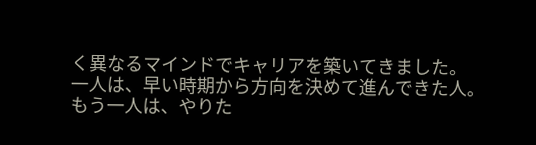く異なるマインドでキャリアを築いてきました。
一人は、早い時期から方向を決めて進んできた人。
もう一人は、やりた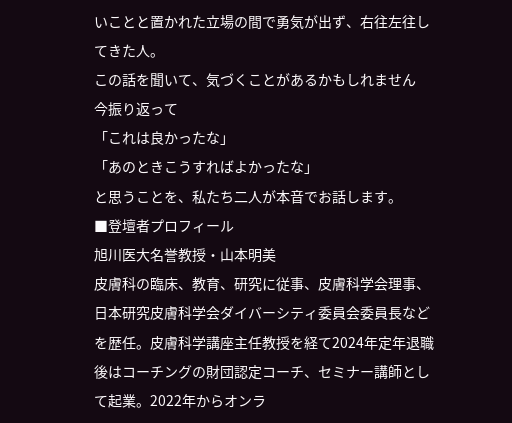いことと置かれた立場の間で勇気が出ず、右往左往してきた人。
この話を聞いて、気づくことがあるかもしれません
今振り返って
「これは良かったな」
「あのときこうすればよかったな」
と思うことを、私たち二人が本音でお話します。
■登壇者プロフィール
旭川医大名誉教授・山本明美
皮膚科の臨床、教育、研究に従事、皮膚科学会理事、日本研究皮膚科学会ダイバーシティ委員会委員長などを歴任。皮膚科学講座主任教授を経て2024年定年退職後はコーチングの財団認定コーチ、セミナー講師として起業。2022年からオンラ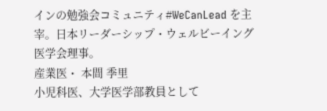インの勉強会コミュニティ#WeCanLead を主宰。日本リーダーシップ・ウェルビーイング医学会理事。
産業医・ 本間 季里
小児科医、大学医学部教員として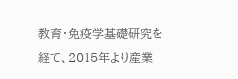教育・免疫学基礎研究を経て、2015年より産業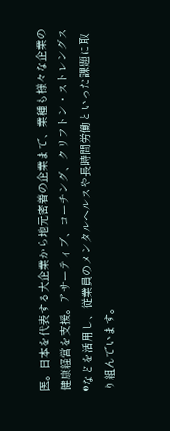医。日本を代表する大企業から地元密着の企業まで、業種も様々な企業の健康経営を支援。アサーティブ、コーチング、クリフトン・ストレングス®などを活用し、従業員のメンタルヘルスや長時間労働といった課題に取り組んでいます。